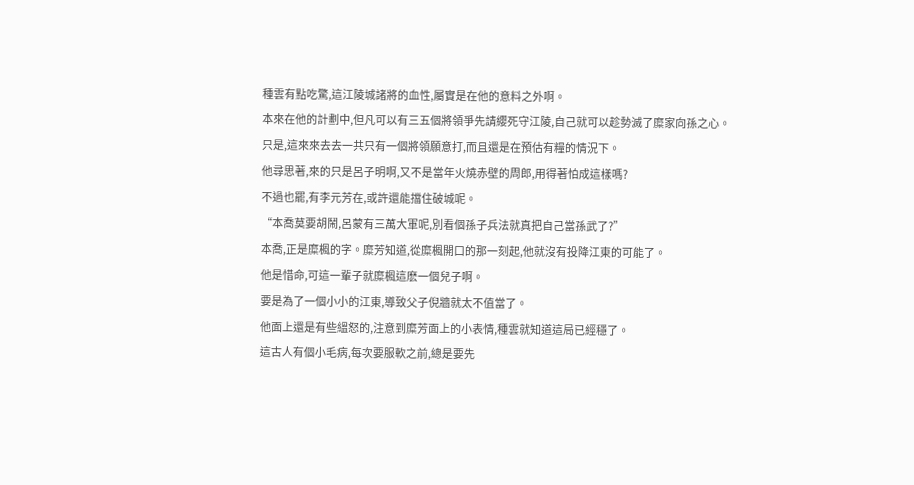種雲有點吃驚,這江陵城諸將的血性,屬實是在他的意料之外啊。
本來在他的計劃中,但凡可以有三五個將領爭先請纓死守江陵,自己就可以趁勢滅了糜家向孫之心。
只是,這來來去去一共只有一個將領願意打,而且還是在預估有糧的情況下。
他尋思著,來的只是呂子明啊,又不是當年火燒赤壁的周郎,用得著怕成這樣嗎?
不過也罷,有李元芳在,或許還能擋住破城呢。
“本喬莫要胡鬧,呂蒙有三萬大軍呢,別看個孫子兵法就真把自己當孫武了?”
本喬,正是糜楓的字。糜芳知道,從糜楓開口的那一刻起,他就沒有投降江東的可能了。
他是惜命,可這一輩子就糜楓這麽一個兒子啊。
要是為了一個小小的江東,導致父子倪牆就太不值當了。
他面上還是有些縕怒的,注意到糜芳面上的小表情,種雲就知道這局已經穩了。
這古人有個小毛病,每次要服軟之前,總是要先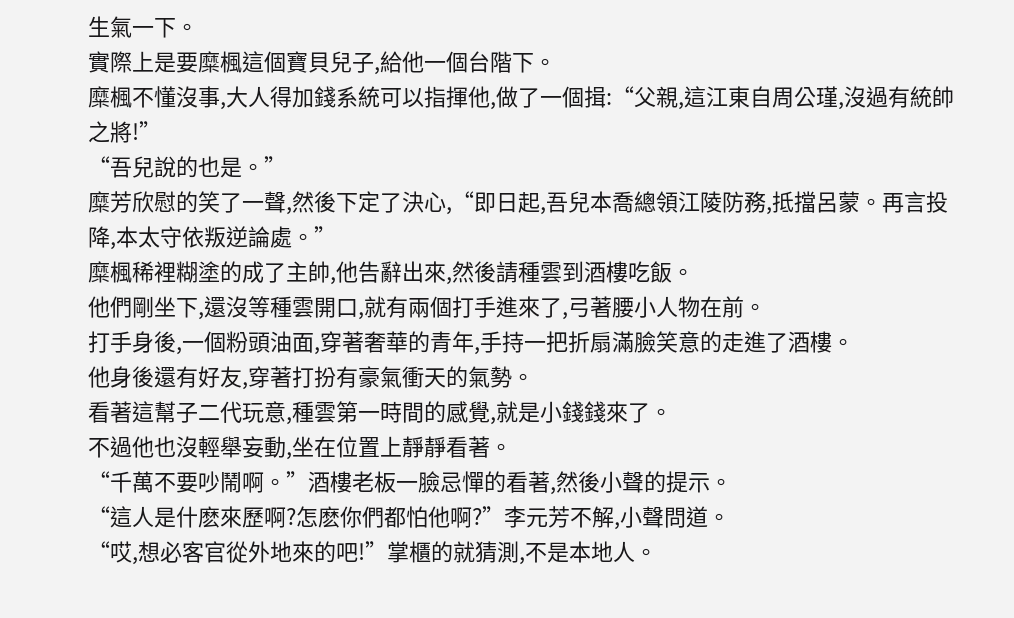生氣一下。
實際上是要糜楓這個寶貝兒子,給他一個台階下。
糜楓不懂沒事,大人得加錢系統可以指揮他,做了一個揖:“父親,這江東自周公瑾,沒過有統帥之將!”
“吾兒說的也是。”
糜芳欣慰的笑了一聲,然後下定了決心,“即日起,吾兒本喬總領江陵防務,抵擋呂蒙。再言投降,本太守依叛逆論處。”
糜楓稀裡糊塗的成了主帥,他告辭出來,然後請種雲到酒樓吃飯。
他們剛坐下,還沒等種雲開口,就有兩個打手進來了,弓著腰小人物在前。
打手身後,一個粉頭油面,穿著奢華的青年,手持一把折扇滿臉笑意的走進了酒樓。
他身後還有好友,穿著打扮有豪氣衝天的氣勢。
看著這幫子二代玩意,種雲第一時間的感覺,就是小錢錢來了。
不過他也沒輕舉妄動,坐在位置上靜靜看著。
“千萬不要吵鬧啊。”酒樓老板一臉忌憚的看著,然後小聲的提示。
“這人是什麽來歷啊?怎麽你們都怕他啊?”李元芳不解,小聲問道。
“哎,想必客官從外地來的吧!”掌櫃的就猜測,不是本地人。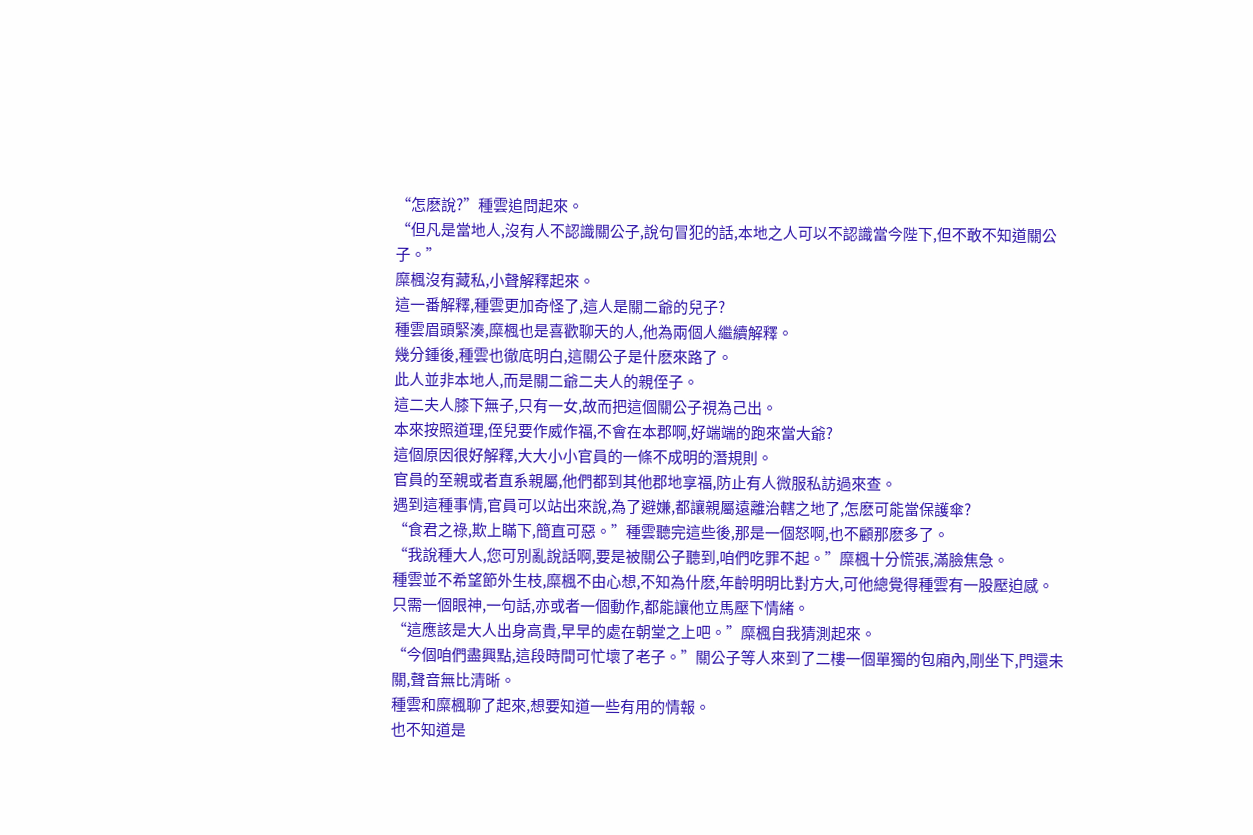“怎麽說?”種雲追問起來。
“但凡是當地人,沒有人不認識關公子,說句冒犯的話,本地之人可以不認識當今陛下,但不敢不知道關公子。”
糜楓沒有藏私,小聲解釋起來。
這一番解釋,種雲更加奇怪了,這人是關二爺的兒子?
種雲眉頭緊湊,糜楓也是喜歡聊天的人,他為兩個人繼續解釋。
幾分鍾後,種雲也徹底明白,這關公子是什麽來路了。
此人並非本地人,而是關二爺二夫人的親侄子。
這二夫人膝下無子,只有一女,故而把這個關公子視為己出。
本來按照道理,侄兒要作威作福,不會在本郡啊,好端端的跑來當大爺?
這個原因很好解釋,大大小小官員的一條不成明的潛規則。
官員的至親或者直系親屬,他們都到其他郡地享福,防止有人微服私訪過來查。
遇到這種事情,官員可以站出來說,為了避嫌,都讓親屬遠離治轄之地了,怎麽可能當保護傘?
“食君之祿,欺上瞞下,簡直可惡。”種雲聽完這些後,那是一個怒啊,也不顧那麽多了。
“我說種大人,您可別亂說話啊,要是被關公子聽到,咱們吃罪不起。”糜楓十分慌張,滿臉焦急。
種雲並不希望節外生枝,糜楓不由心想,不知為什麽,年齡明明比對方大,可他總覺得種雲有一股壓迫感。
只需一個眼神,一句話,亦或者一個動作,都能讓他立馬壓下情緒。
“這應該是大人出身高貴,早早的處在朝堂之上吧。”糜楓自我猜測起來。
“今個咱們盡興點,這段時間可忙壞了老子。”關公子等人來到了二樓一個單獨的包廂內,剛坐下,門還未關,聲音無比清晰。
種雲和糜楓聊了起來,想要知道一些有用的情報。
也不知道是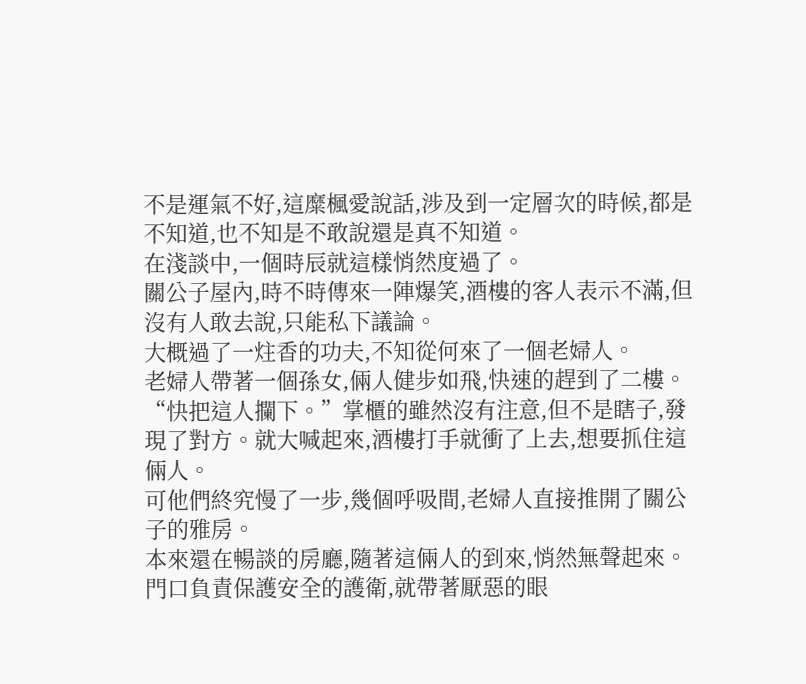不是運氣不好,這糜楓愛說話,涉及到一定層次的時候,都是不知道,也不知是不敢說還是真不知道。
在淺談中,一個時辰就這樣悄然度過了。
關公子屋內,時不時傳來一陣爆笑,酒樓的客人表示不滿,但沒有人敢去說,只能私下議論。
大概過了一炷香的功夫,不知從何來了一個老婦人。
老婦人帶著一個孫女,倆人健步如飛,快速的趕到了二樓。
“快把這人攔下。”掌櫃的雖然沒有注意,但不是瞎子,發現了對方。就大喊起來,酒樓打手就衝了上去,想要抓住這倆人。
可他們終究慢了一步,幾個呼吸間,老婦人直接推開了關公子的雅房。
本來還在暢談的房廳,隨著這倆人的到來,悄然無聲起來。
門口負責保護安全的護衛,就帶著厭惡的眼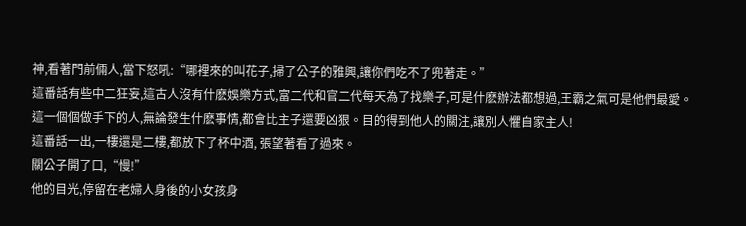神,看著門前倆人,當下怒吼:“哪裡來的叫花子,掃了公子的雅興,讓你們吃不了兜著走。”
這番話有些中二狂妄,這古人沒有什麽娛樂方式,富二代和官二代每天為了找樂子,可是什麽辦法都想過,王霸之氣可是他們最愛。
這一個個做手下的人,無論發生什麽事情,都會比主子還要凶狠。目的得到他人的關注,讓別人懼自家主人!
這番話一出,一樓還是二樓,都放下了杯中酒, 張望著看了過來。
關公子開了口,“慢!”
他的目光,停留在老婦人身後的小女孩身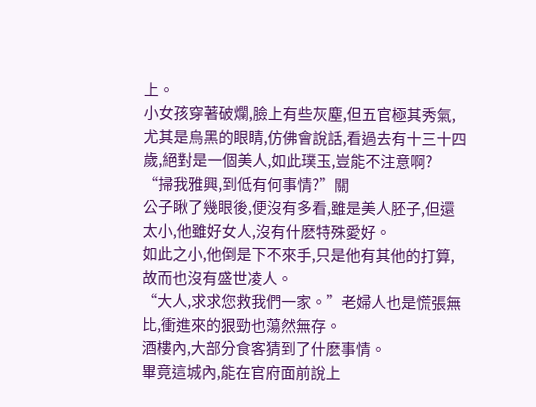上。
小女孩穿著破爛,臉上有些灰塵,但五官極其秀氣,尤其是烏黑的眼睛,仿佛會說話,看過去有十三十四歲,絕對是一個美人,如此璞玉,豈能不注意啊?
“掃我雅興,到低有何事情?”關
公子瞅了幾眼後,便沒有多看,雖是美人胚子,但還太小,他雖好女人,沒有什麽特殊愛好。
如此之小,他倒是下不來手,只是他有其他的打算,故而也沒有盛世凌人。
“大人,求求您救我們一家。”老婦人也是慌張無比,衝進來的狠勁也蕩然無存。
酒樓內,大部分食客猜到了什麽事情。
畢竟這城內,能在官府面前說上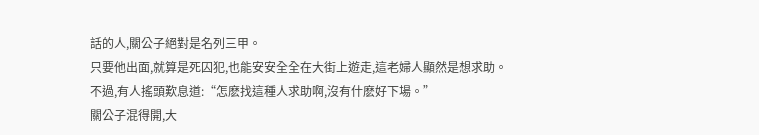話的人,關公子絕對是名列三甲。
只要他出面,就算是死囚犯,也能安安全全在大街上遊走,這老婦人顯然是想求助。
不過,有人搖頭歎息道:“怎麽找這種人求助啊,沒有什麽好下場。”
關公子混得開,大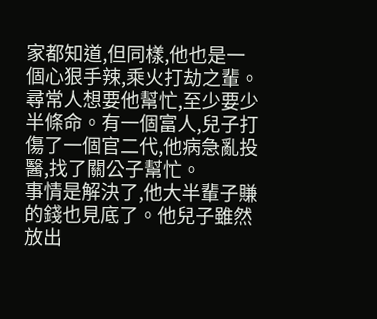家都知道,但同樣,他也是一個心狠手辣,乘火打劫之輩。
尋常人想要他幫忙,至少要少半條命。有一個富人,兒子打傷了一個官二代,他病急亂投醫,找了關公子幫忙。
事情是解決了,他大半輩子賺的錢也見底了。他兒子雖然放出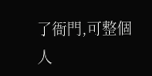了衙門,可整個人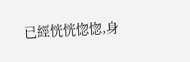已經恍恍惚惚,身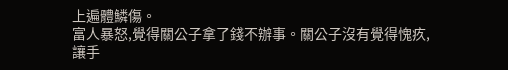上遍體鱗傷。
富人暴怒,覺得關公子拿了錢不辦事。關公子沒有覺得愧疚,讓手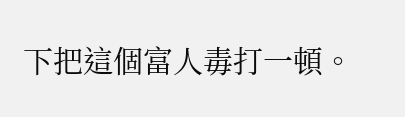下把這個富人毒打一頓。